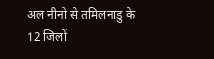अल नीनो से तमिलनाडु के 12 जिलों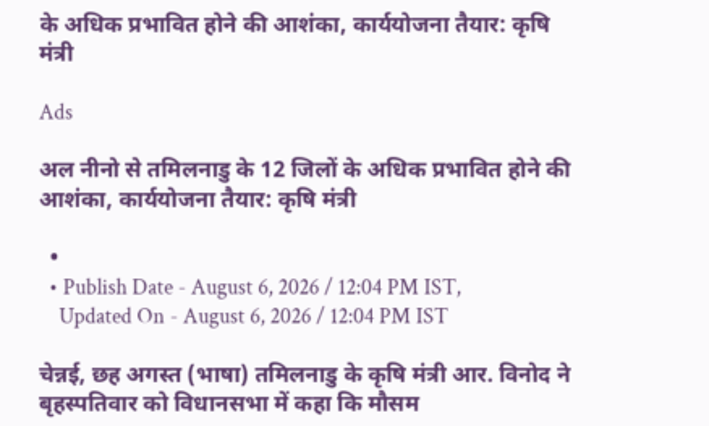के अधिक प्रभावित होने की आशंका, कार्ययोजना तैयार: कृषि मंत्री

Ads

अल नीनो से तमिलनाडु के 12 जिलों के अधिक प्रभावित होने की आशंका, कार्ययोजना तैयार: कृषि मंत्री

  •
  • Publish Date - August 6, 2026 / 12:04 PM IST,
    Updated On - August 6, 2026 / 12:04 PM IST

चेन्नई, छह अगस्त (भाषा) तमिलनाडु के कृषि मंत्री आर. विनोद ने बृहस्पतिवार को विधानसभा में कहा कि मौसम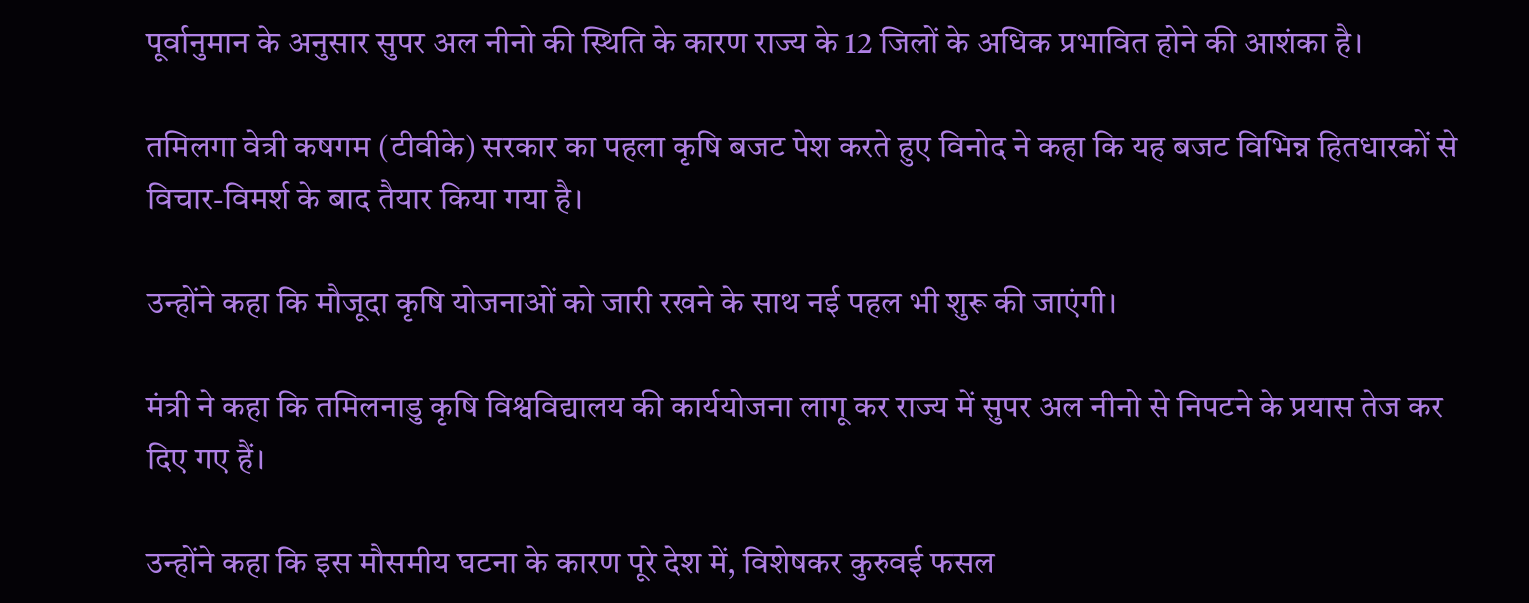पूर्वानुमान के अनुसार सुपर अल नीनो की स्थिति के कारण राज्य के 12 जिलों के अधिक प्रभावित होने की आशंका है।

तमिलगा वेत्री कषगम (टीवीके) सरकार का पहला कृषि बजट पेश करते हुए विनोद ने कहा कि यह बजट विभिन्न हितधारकों से विचार-विमर्श के बाद तैयार किया गया है।

उन्होंने कहा कि मौजूदा कृषि योजनाओं को जारी रखने के साथ नई पहल भी शुरू की जाएंगी।

मंत्री ने कहा कि तमिलनाडु कृषि विश्वविद्यालय की कार्ययोजना लागू कर राज्य में सुपर अल नीनो से निपटने के प्रयास तेज कर दिए गए हैं।

उन्होंने कहा कि इस मौसमीय घटना के कारण पूरे देश में, विशेषकर कुरुवई फसल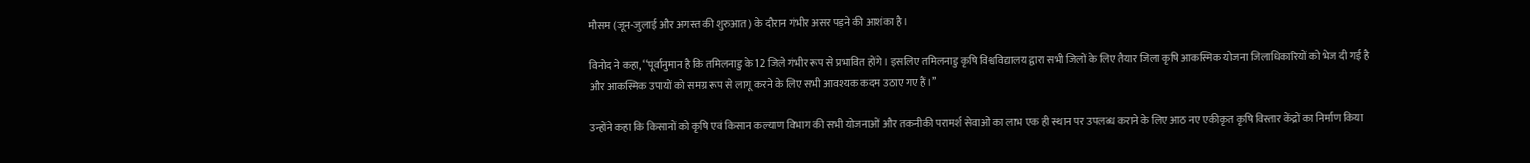मौसम (जून-जुलाई और अगस्त की शुरुआत) के दौरान गंभीर असर पड़ने की आशंका है।

विनोद ने कहा, ‘‘पूर्वानुमान है कि तमिलनाडु के 12 जिले गंभीर रूप से प्रभावित होंगे। इसलिए तमिलनाडु कृषि विश्वविद्यालय द्वारा सभी जिलों के लिए तैयार जिला कृषि आकस्मिक योजना जिलाधिकारियों को भेज दी गई है और आकस्मिक उपायों को समग्र रूप से लागू करने के लिए सभी आवश्यक कदम उठाए गए हैं।’’

उन्होंने कहा कि किसानों को कृषि एवं किसान कल्याण विभाग की सभी योजनाओं और तकनीकी परामर्श सेवाओं का लाभ एक ही स्थान पर उपलब्ध कराने के लिए आठ नए एकीकृत कृषि विस्तार केंद्रों का निर्माण किया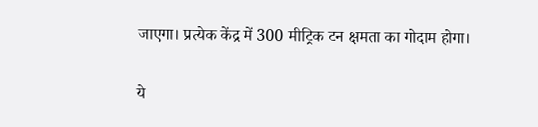जाएगा। प्रत्येक केंद्र में 300 मीट्रिक टन क्षमता का गोदाम होगा।

ये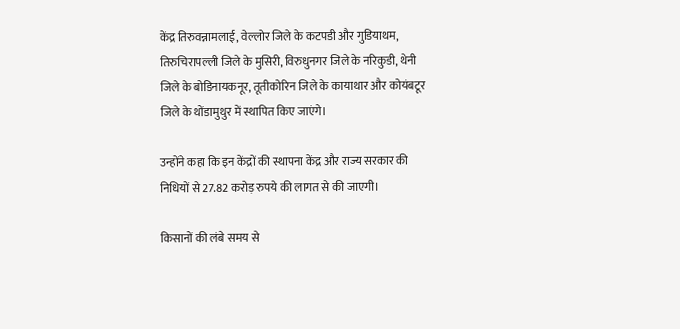केंद्र तिरुवन्नामलाई, वेल्लोर जिले के कटपडी और गुडियाथम, तिरुचिरापल्ली जिले के मुसिरी, विरुधुनगर जिले के नरिकुडी, थेनी जिले के बोडिनायकनूर, तूतीकोरिन जिले के कायाथार और कोयंबटूर जिले के थोंडामुथुर में स्थापित किए जाएंगे।

उन्होंने कहा कि इन केंद्रों की स्थापना केंद्र और राज्य सरकार की निधियों से 27.82 करोड़ रुपये की लागत से की जाएगी।

किसानों की लंबे समय से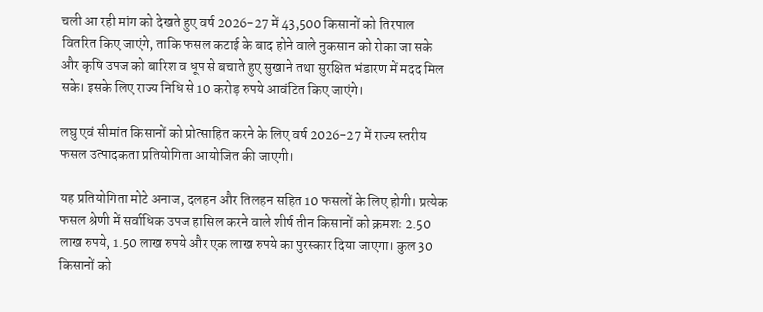चली आ रही मांग को देखते हुए वर्ष 2026-27 में 43,500 किसानों को तिरपाल वितरित किए जाएंगे, ताकि फसल कटाई के बाद होने वाले नुकसान को रोका जा सके और कृषि उपज को बारिश व धूप से बचाते हुए सुखाने तथा सुरक्षित भंडारण में मदद मिल सके। इसके लिए राज्य निधि से 10 करोड़ रुपये आवंटित किए जाएंगे।

लघु एवं सीमांत किसानों को प्रोत्साहित करने के लिए वर्ष 2026-27 में राज्य स्तरीय फसल उत्पादकता प्रतियोगिता आयोजित की जाएगी।

यह प्रतियोगिता मोटे अनाज, दलहन और तिलहन सहित 10 फसलों के लिए होगी। प्रत्येक फसल श्रेणी में सर्वाधिक उपज हासिल करने वाले शीर्ष तीन किसानों को क्रमशः 2.50 लाख रुपये, 1.50 लाख रुपये और एक लाख रुपये का पुरस्कार दिया जाएगा। कुल 30 किसानों को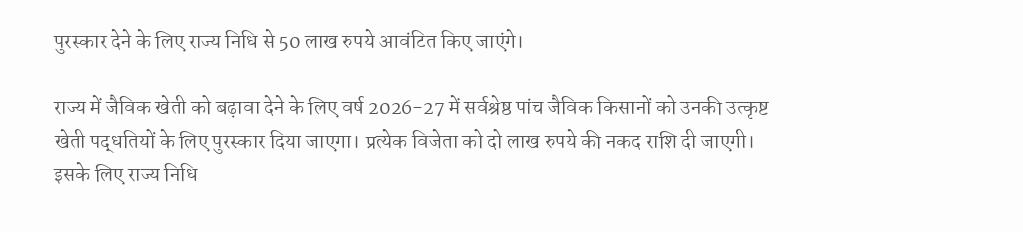पुरस्कार देने के लिए राज्य निधि से 50 लाख रुपये आवंटित किए जाएंगे।

राज्य में जैविक खेती को बढ़ावा देने के लिए वर्ष 2026-27 में सर्वश्रेष्ठ पांच जैविक किसानों को उनकी उत्कृष्ट खेती पद्धतियों के लिए पुरस्कार दिया जाएगा। प्रत्येक विजेता को दो लाख रुपये की नकद राशि दी जाएगी। इसके लिए राज्य निधि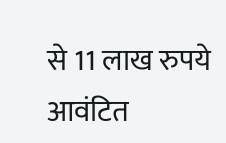से 11 लाख रुपये आवंटित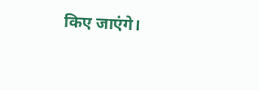किए जाएंगे।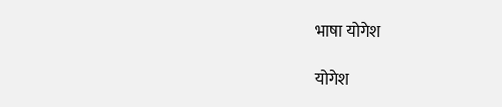भाषा योगेश

योगेश